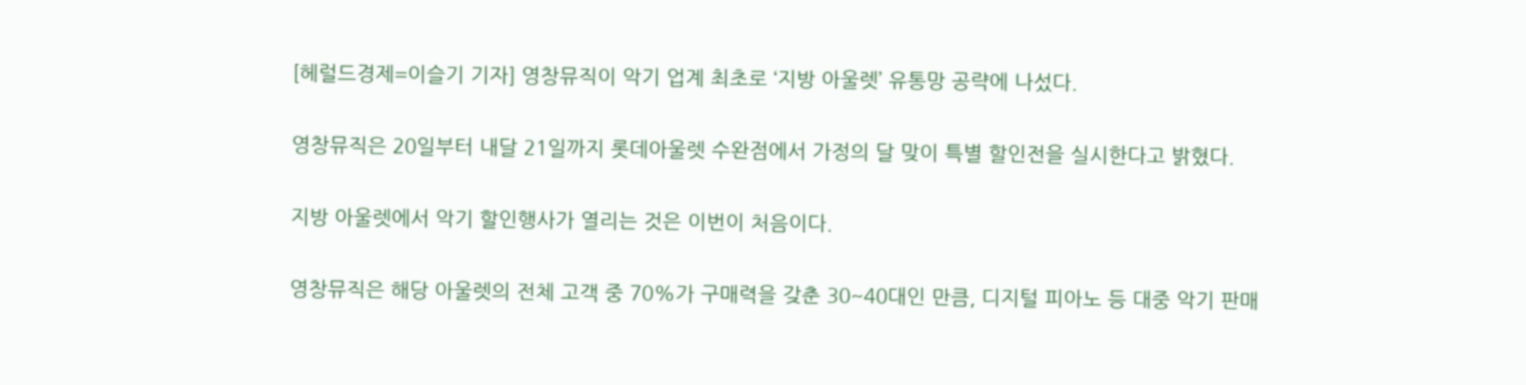[헤럴드경제=이슬기 기자] 영창뮤직이 악기 업계 최초로 ‘지방 아울렛’ 유통망 공략에 나섰다.

영창뮤직은 20일부터 내달 21일까지 롯데아울렛 수완점에서 가정의 달 맞이 특별 할인전을 실시한다고 밝혔다.

지방 아울렛에서 악기 할인행사가 열리는 것은 이번이 처음이다.

영창뮤직은 해당 아울렛의 전체 고객 중 70%가 구매력을 갖춘 30~40대인 만큼, 디지털 피아노 등 대중 악기 판매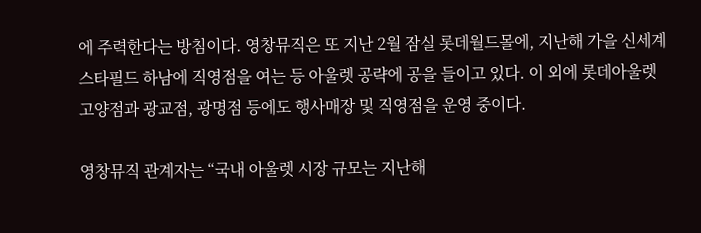에 주력한다는 방침이다. 영창뮤직은 또 지난 2월 잠실 롯데월드몰에, 지난해 가을 신세계 스타필드 하남에 직영점을 여는 등 아울렛 공략에 공을 들이고 있다. 이 외에 롯데아울렛 고양점과 광교점, 광명점 등에도 행사매장 및 직영점을 운영 중이다.

영창뮤직 관계자는 “국내 아울렛 시장 규모는 지난해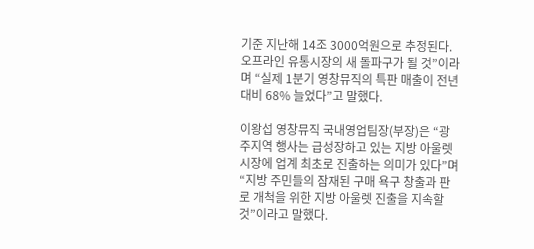기준 지난해 14조 3000억원으로 추정된다. 오프라인 유통시장의 새 돌파구가 될 것”이라며 “실제 1분기 영창뮤직의 특판 매출이 전년대비 68% 늘었다”고 말했다.

이왕섭 영창뮤직 국내영업팀장(부장)은 “광주지역 행사는 급성장하고 있는 지방 아울렛 시장에 업계 최초로 진출하는 의미가 있다”며 “지방 주민들의 잠재된 구매 욕구 창출과 판로 개척을 위한 지방 아울렛 진출을 지속할 것”이라고 말했다.